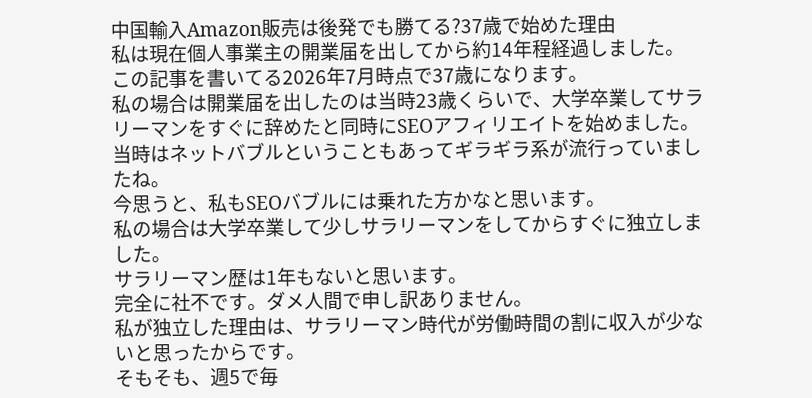中国輸入Amazon販売は後発でも勝てる?37歳で始めた理由
私は現在個人事業主の開業届を出してから約14年程経過しました。
この記事を書いてる2026年7月時点で37歳になります。
私の場合は開業届を出したのは当時23歳くらいで、大学卒業してサラリーマンをすぐに辞めたと同時にSEOアフィリエイトを始めました。
当時はネットバブルということもあってギラギラ系が流行っていましたね。
今思うと、私もSEOバブルには乗れた方かなと思います。
私の場合は大学卒業して少しサラリーマンをしてからすぐに独立しました。
サラリーマン歴は1年もないと思います。
完全に社不です。ダメ人間で申し訳ありません。
私が独立した理由は、サラリーマン時代が労働時間の割に収入が少ないと思ったからです。
そもそも、週5で毎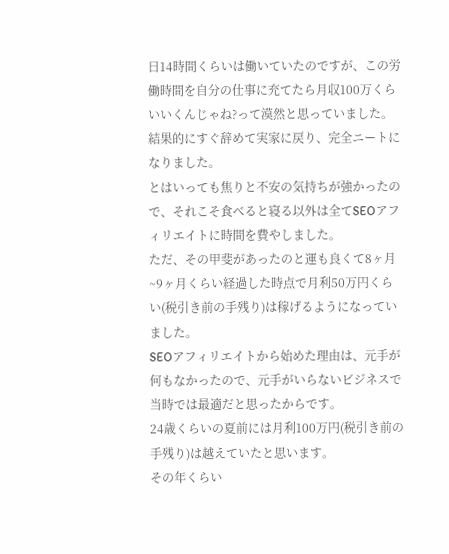日14時間くらいは働いていたのですが、この労働時間を自分の仕事に充てたら月収100万くらいいくんじゃね?って漠然と思っていました。
結果的にすぐ辞めて実家に戻り、完全ニートになりました。
とはいっても焦りと不安の気持ちが強かったので、それこそ食べると寝る以外は全てSEOアフィリエイトに時間を費やしました。
ただ、その甲斐があったのと運も良くて8ヶ月~9ヶ月くらい経過した時点で月利50万円くらい(税引き前の手残り)は稼げるようになっていました。
SEOアフィリエイトから始めた理由は、元手が何もなかったので、元手がいらないビジネスで当時では最適だと思ったからです。
24歳くらいの夏前には月利100万円(税引き前の手残り)は越えていたと思います。
その年くらい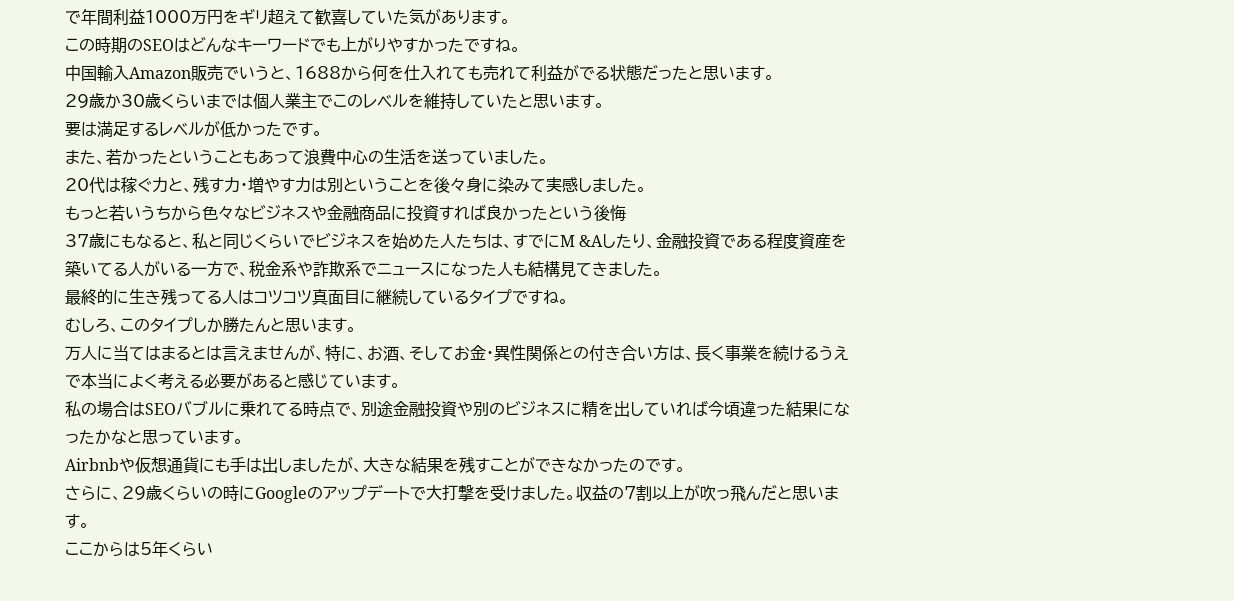で年間利益1000万円をギリ超えて歓喜していた気があります。
この時期のSEOはどんなキーワードでも上がりやすかったですね。
中国輸入Amazon販売でいうと、1688から何を仕入れても売れて利益がでる状態だったと思います。
29歳か30歳くらいまでは個人業主でこのレベルを維持していたと思います。
要は満足するレベルが低かったです。
また、若かったということもあって浪費中心の生活を送っていました。
20代は稼ぐ力と、残す力・増やす力は別ということを後々身に染みて実感しました。
もっと若いうちから色々なビジネスや金融商品に投資すれば良かったという後悔
37歳にもなると、私と同じくらいでビジネスを始めた人たちは、すでにM &Aしたり、金融投資である程度資産を築いてる人がいる一方で、税金系や詐欺系でニュースになった人も結構見てきました。
最終的に生き残ってる人はコツコツ真面目に継続しているタイプですね。
むしろ、このタイプしか勝たんと思います。
万人に当てはまるとは言えませんが、特に、お酒、そしてお金・異性関係との付き合い方は、長く事業を続けるうえで本当によく考える必要があると感じています。
私の場合はSEOバブルに乗れてる時点で、別途金融投資や別のビジネスに精を出していれば今頃違った結果になったかなと思っています。
Airbnbや仮想通貨にも手は出しましたが、大きな結果を残すことができなかったのです。
さらに、29歳くらいの時にGoogleのアップデートで大打撃を受けました。収益の7割以上が吹っ飛んだと思います。
ここからは5年くらい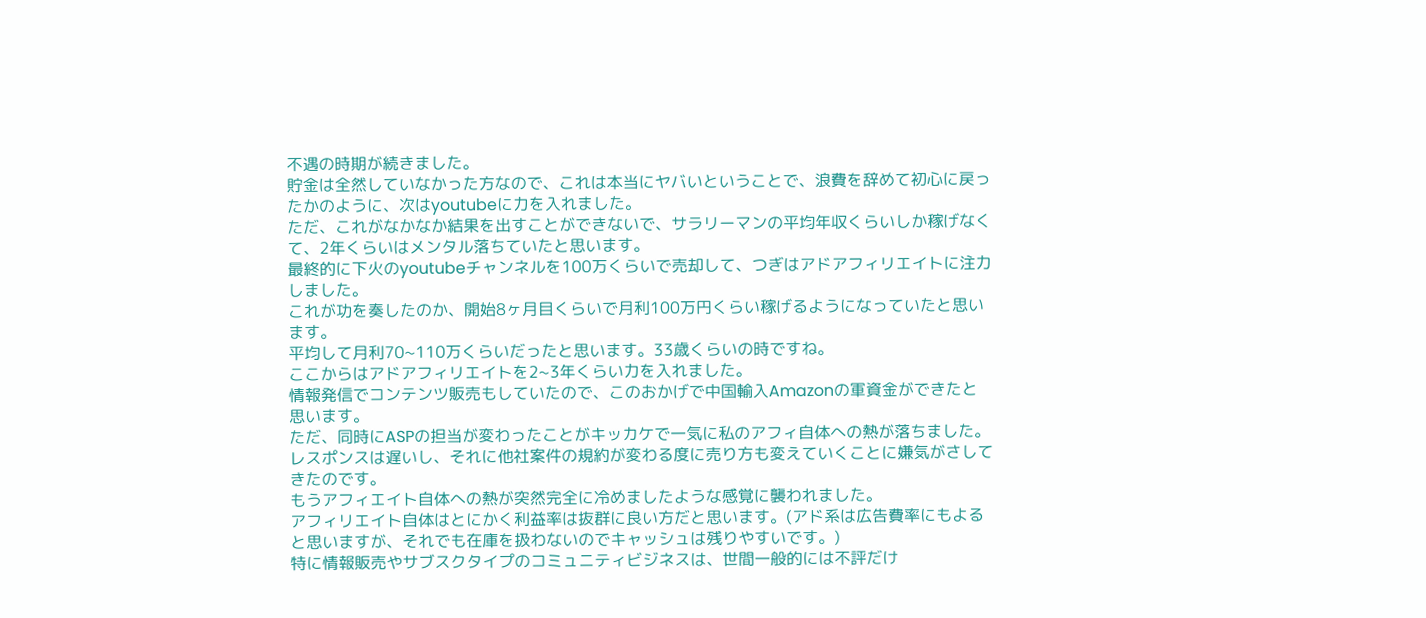不遇の時期が続きました。
貯金は全然していなかった方なので、これは本当にヤバいということで、浪費を辞めて初心に戻ったかのように、次はyoutubeに力を入れました。
ただ、これがなかなか結果を出すことができないで、サラリーマンの平均年収くらいしか稼げなくて、2年くらいはメンタル落ちていたと思います。
最終的に下火のyoutubeチャンネルを100万くらいで売却して、つぎはアドアフィリエイトに注力しました。
これが功を奏したのか、開始8ヶ月目くらいで月利100万円くらい稼げるようになっていたと思います。
平均して月利70~110万くらいだったと思います。33歳くらいの時ですね。
ここからはアドアフィリエイトを2~3年くらい力を入れました。
情報発信でコンテンツ販売もしていたので、このおかげで中国輸入Amazonの軍資金ができたと思います。
ただ、同時にASPの担当が変わったことがキッカケで一気に私のアフィ自体への熱が落ちました。
レスポンスは遅いし、それに他社案件の規約が変わる度に売り方も変えていくことに嫌気がさしてきたのです。
もうアフィエイト自体への熱が突然完全に冷めましたような感覚に襲われました。
アフィリエイト自体はとにかく利益率は抜群に良い方だと思います。(アド系は広告費率にもよると思いますが、それでも在庫を扱わないのでキャッシュは残りやすいです。)
特に情報販売やサブスクタイプのコミュニティビジネスは、世間一般的には不評だけ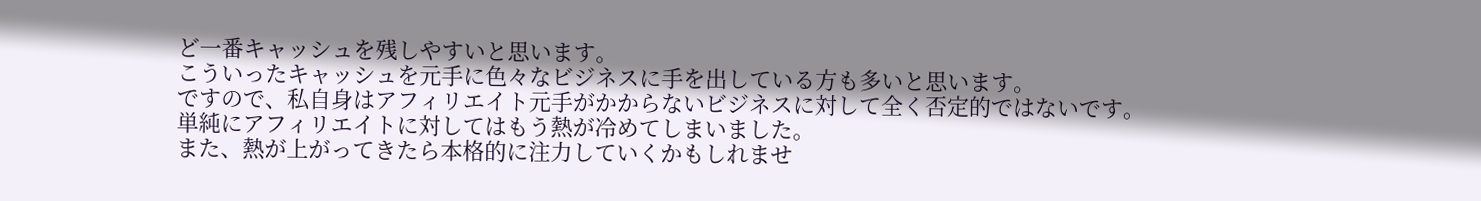ど一番キャッシュを残しやすいと思います。
こういったキャッシュを元手に色々なビジネスに手を出している方も多いと思います。
ですので、私自身はアフィリエイト元手がかからないビジネスに対して全く否定的ではないです。
単純にアフィリエイトに対してはもう熱が冷めてしまいました。
また、熱が上がってきたら本格的に注力していくかもしれませ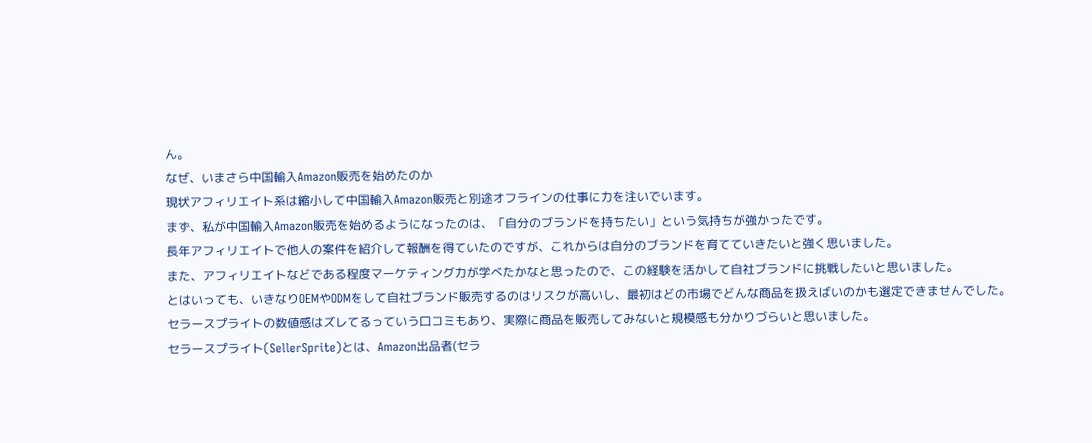ん。
なぜ、いまさら中国輸入Amazon販売を始めたのか
現状アフィリエイト系は縮小して中国輸入Amazon販売と別途オフラインの仕事に力を注いでいます。
まず、私が中国輸入Amazon販売を始めるようになったのは、「自分のブランドを持ちたい」という気持ちが強かったです。
長年アフィリエイトで他人の案件を紹介して報酬を得ていたのですが、これからは自分のブランドを育てていきたいと強く思いました。
また、アフィリエイトなどである程度マーケティング力が学べたかなと思ったので、この経験を活かして自社ブランドに挑戦したいと思いました。
とはいっても、いきなりOEMやODMをして自社ブランド販売するのはリスクが高いし、最初はどの市場でどんな商品を扱えばいのかも選定できませんでした。
セラースプライトの数値感はズレてるっていう口コミもあり、実際に商品を販売してみないと規模感も分かりづらいと思いました。
セラースプライト(SellerSprite)とは、Amazon出品者(セラ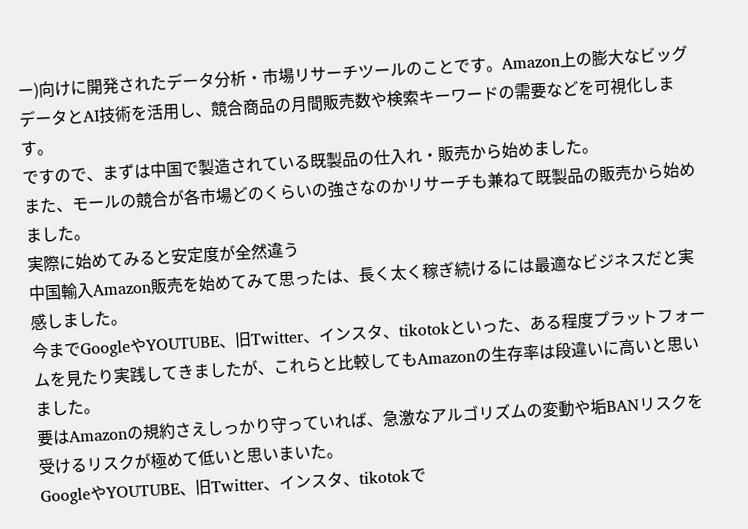ー)向けに開発されたデータ分析・市場リサーチツールのことです。Amazon上の膨大なビッグデータとAI技術を活用し、競合商品の月間販売数や検索キーワードの需要などを可視化します。
ですので、まずは中国で製造されている既製品の仕入れ・販売から始めました。
また、モールの競合が各市場どのくらいの強さなのかリサーチも兼ねて既製品の販売から始めました。
実際に始めてみると安定度が全然違う
中国輸入Amazon販売を始めてみて思ったは、長く太く稼ぎ続けるには最適なビジネスだと実感しました。
今までGoogleやYOUTUBE、旧Twitter、インスタ、tikotokといった、ある程度プラットフォームを見たり実践してきましたが、これらと比較してもAmazonの生存率は段違いに高いと思いました。
要はAmazonの規約さえしっかり守っていれば、急激なアルゴリズムの変動や垢BANリスクを受けるリスクが極めて低いと思いまいた。
GoogleやYOUTUBE、旧Twitter、インスタ、tikotokで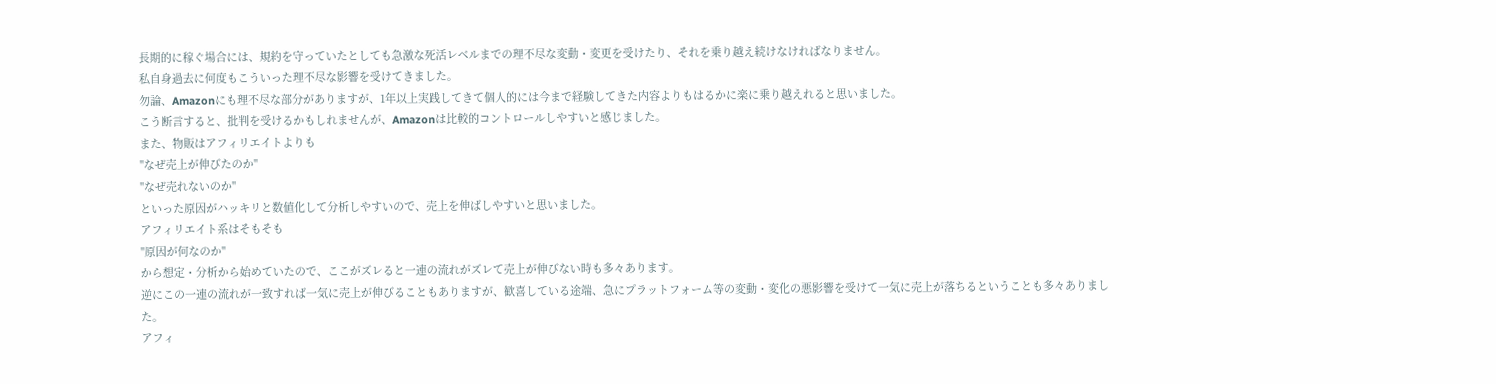長期的に稼ぐ場合には、規約を守っていたとしても急激な死活レベルまでの理不尽な変動・変更を受けたり、それを乗り越え続けなければなりません。
私自身過去に何度もこういった理不尽な影響を受けてきました。
勿論、Amazonにも理不尽な部分がありますが、1年以上実践してきて個人的には今まで経験してきた内容よりもはるかに楽に乗り越えれると思いました。
こう断言すると、批判を受けるかもしれませんが、Amazonは比較的コントロールしやすいと感じました。
また、物販はアフィリエイトよりも
"なぜ売上が伸びたのか"
"なぜ売れないのか"
といった原因がハッキリと数値化して分析しやすいので、売上を伸ばしやすいと思いました。
アフィリエイト系はそもそも
"原因が何なのか"
から想定・分析から始めていたので、ここがズレると一連の流れがズレて売上が伸びない時も多々あります。
逆にこの一連の流れが一致すれば一気に売上が伸びることもありますが、歓喜している途端、急にプラットフォーム等の変動・変化の悪影響を受けて一気に売上が落ちるということも多々ありました。
アフィ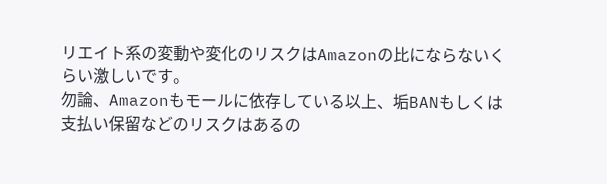リエイト系の変動や変化のリスクはAmazonの比にならないくらい激しいです。
勿論、Amazonもモールに依存している以上、垢BANもしくは支払い保留などのリスクはあるの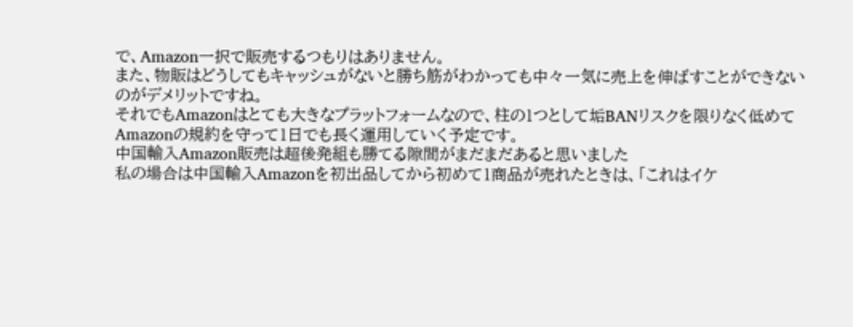で、Amazon一択で販売するつもりはありません。
また、物販はどうしてもキャッシュがないと勝ち筋がわかっても中々一気に売上を伸ばすことができないのがデメリットですね。
それでもAmazonはとても大きなプラットフォームなので、柱の1つとして垢BANリスクを限りなく低めてAmazonの規約を守って1日でも長く運用していく予定です。
中国輸入Amazon販売は超後発組も勝てる隙間がまだまだあると思いました
私の場合は中国輸入Amazonを初出品してから初めて1商品が売れたときは、「これはイケ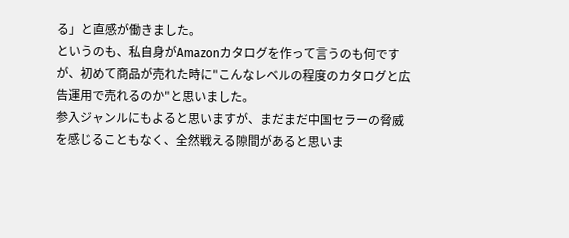る」と直感が働きました。
というのも、私自身がAmazonカタログを作って言うのも何ですが、初めて商品が売れた時に"こんなレベルの程度のカタログと広告運用で売れるのか"と思いました。
参入ジャンルにもよると思いますが、まだまだ中国セラーの脅威を感じることもなく、全然戦える隙間があると思いま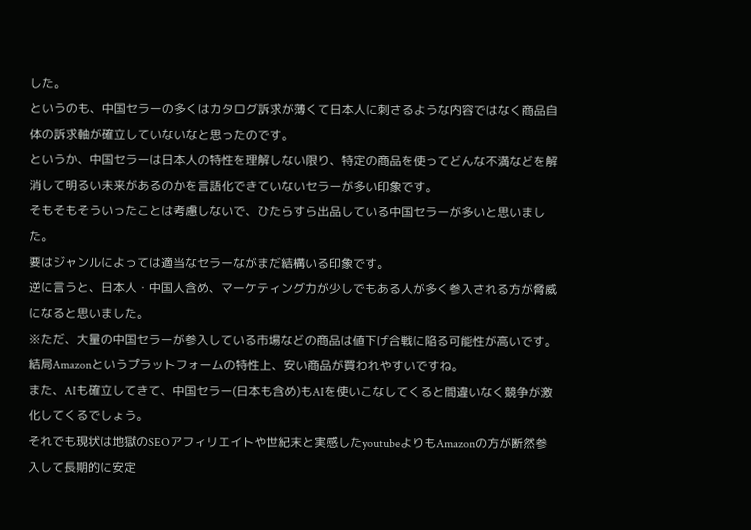した。
というのも、中国セラーの多くはカタログ訴求が薄くて日本人に刺さるような内容ではなく商品自体の訴求軸が確立していないなと思ったのです。
というか、中国セラーは日本人の特性を理解しない限り、特定の商品を使ってどんな不満などを解消して明るい未来があるのかを言語化できていないセラーが多い印象です。
そもそもそういったことは考慮しないで、ひたらすら出品している中国セラーが多いと思いました。
要はジャンルによっては適当なセラーながまだ結構いる印象です。
逆に言うと、日本人・中国人含め、マーケティング力が少しでもある人が多く参入される方が脅威になると思いました。
※ただ、大量の中国セラーが参入している市場などの商品は値下げ合戦に陥る可能性が高いです。結局Amazonというプラットフォームの特性上、安い商品が買われやすいですね。
また、AIも確立してきて、中国セラー(日本も含め)もAIを使いこなしてくると間違いなく競争が激化してくるでしょう。
それでも現状は地獄のSEOアフィリエイトや世紀末と実感したyoutubeよりもAmazonの方が断然参入して長期的に安定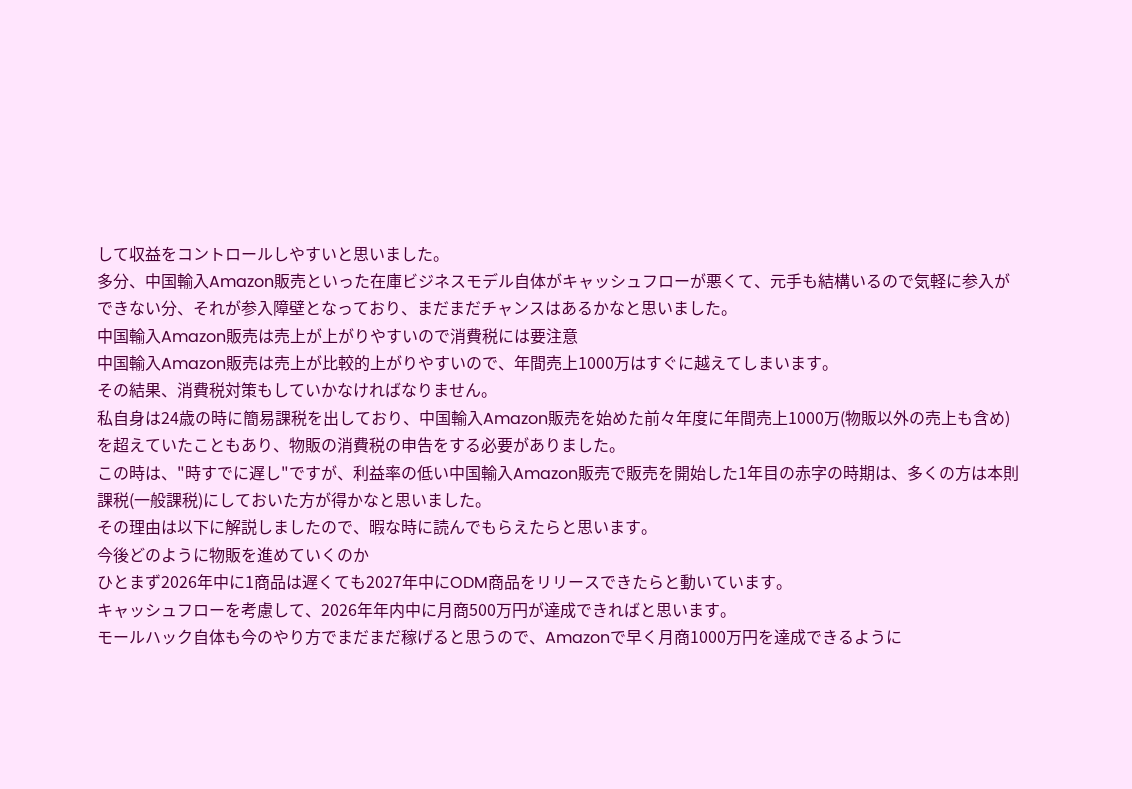して収益をコントロールしやすいと思いました。
多分、中国輸入Amazon販売といった在庫ビジネスモデル自体がキャッシュフローが悪くて、元手も結構いるので気軽に参入ができない分、それが参入障壁となっており、まだまだチャンスはあるかなと思いました。
中国輸入Amazon販売は売上が上がりやすいので消費税には要注意
中国輸入Amazon販売は売上が比較的上がりやすいので、年間売上1000万はすぐに越えてしまいます。
その結果、消費税対策もしていかなければなりません。
私自身は24歳の時に簡易課税を出しており、中国輸入Amazon販売を始めた前々年度に年間売上1000万(物販以外の売上も含め)を超えていたこともあり、物販の消費税の申告をする必要がありました。
この時は、"時すでに遅し"ですが、利益率の低い中国輸入Amazon販売で販売を開始した1年目の赤字の時期は、多くの方は本則課税(一般課税)にしておいた方が得かなと思いました。
その理由は以下に解説しましたので、暇な時に読んでもらえたらと思います。
今後どのように物販を進めていくのか
ひとまず2026年中に1商品は遅くても2027年中にODM商品をリリースできたらと動いています。
キャッシュフローを考慮して、2026年年内中に月商500万円が達成できればと思います。
モールハック自体も今のやり方でまだまだ稼げると思うので、Amazonで早く月商1000万円を達成できるように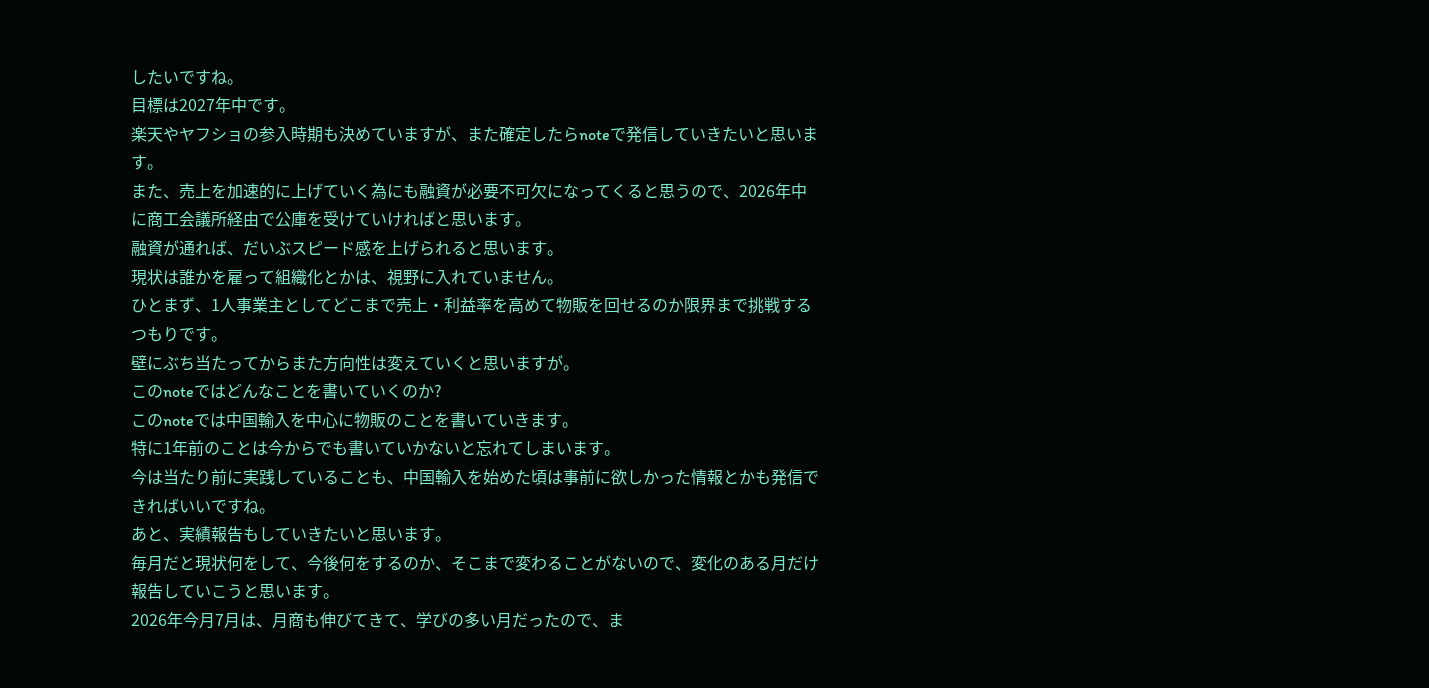したいですね。
目標は2027年中です。
楽天やヤフショの参入時期も決めていますが、また確定したらnoteで発信していきたいと思います。
また、売上を加速的に上げていく為にも融資が必要不可欠になってくると思うので、2026年中に商工会議所経由で公庫を受けていければと思います。
融資が通れば、だいぶスピード感を上げられると思います。
現状は誰かを雇って組織化とかは、視野に入れていません。
ひとまず、1人事業主としてどこまで売上・利益率を高めて物販を回せるのか限界まで挑戦するつもりです。
壁にぶち当たってからまた方向性は変えていくと思いますが。
このnoteではどんなことを書いていくのか?
このnoteでは中国輸入を中心に物販のことを書いていきます。
特に1年前のことは今からでも書いていかないと忘れてしまいます。
今は当たり前に実践していることも、中国輸入を始めた頃は事前に欲しかった情報とかも発信できればいいですね。
あと、実績報告もしていきたいと思います。
毎月だと現状何をして、今後何をするのか、そこまで変わることがないので、変化のある月だけ報告していこうと思います。
2026年今月7月は、月商も伸びてきて、学びの多い月だったので、ま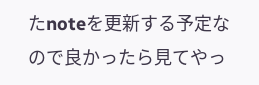たnoteを更新する予定なので良かったら見てやっ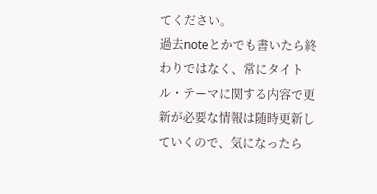てください。
過去noteとかでも書いたら終わりではなく、常にタイトル・テーマに関する内容で更新が必要な情報は随時更新していくので、気になったら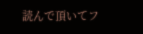読んで頂いてフ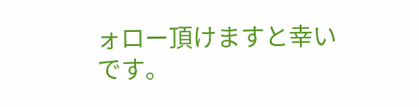ォロー頂けますと幸いです。